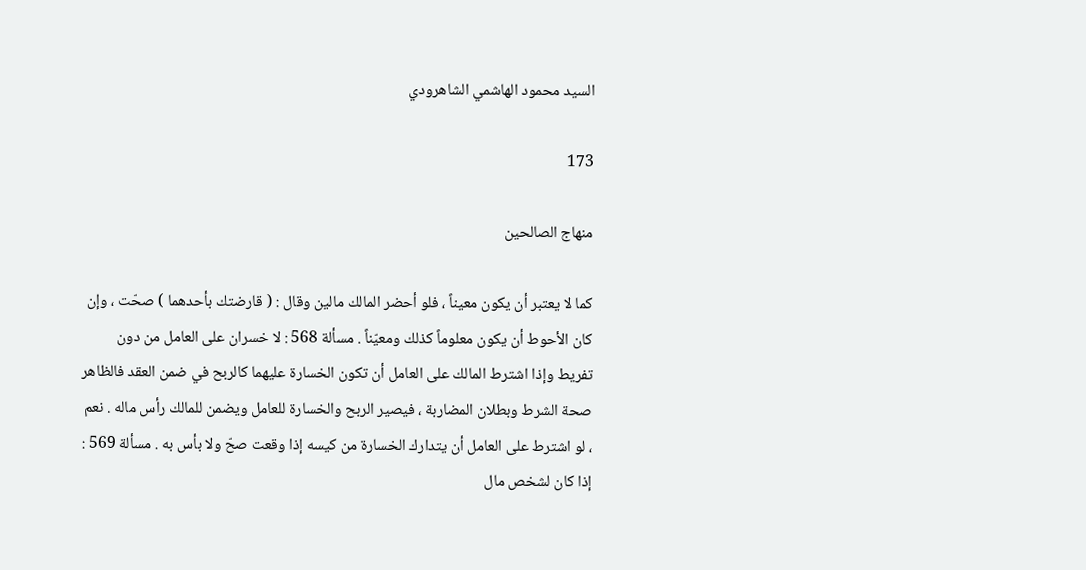السيد محمود الهاشمي الشاهرودي

173

منهاج الصالحين

كما لا يعتبر أن يكون معيناً ، فلو أحضر المالك مالين وقال : ( قارضتك بأحدهما ) صحّت ، وإن كان الأحوط أن يكون معلوماً كذلك ومعيّناً . مسألة 568 : لا خسران على العامل من دون تفريط وإذا اشترط المالك على العامل أن تكون الخسارة عليهما كالربح في ضمن العقد فالظاهر صحة الشرط وبطلان المضاربة ، فيصير الربح والخسارة للعامل ويضمن للمالك رأس ماله . نعم ، لو اشترط على العامل أن يتدارك الخسارة من كيسه إذا وقعت صحّ ولا بأس به . مسألة 569 : إذا كان لشخص مال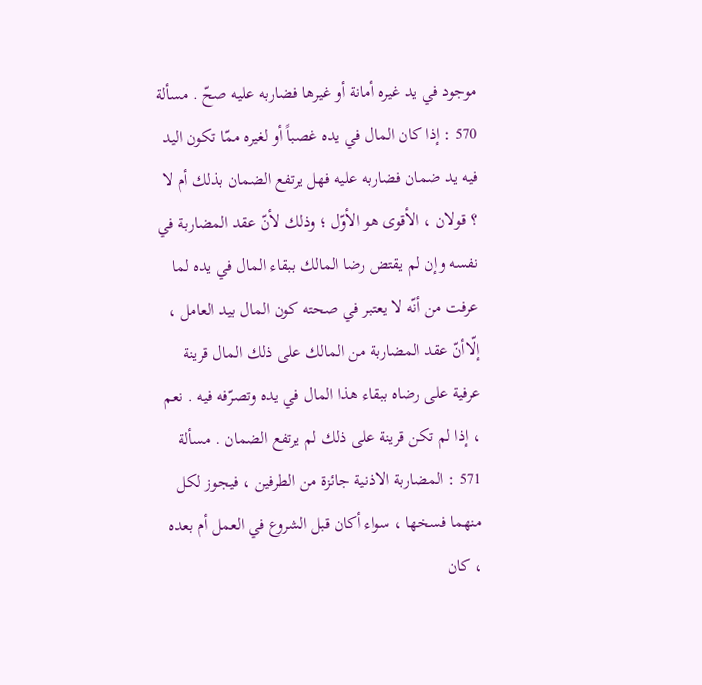موجود في يد غيره أمانة أو غيرها فضاربه عليه صحّ . مسألة 570 : إذا كان المال في يده غصباً أو لغيره ممّا تكون اليد فيه يد ضمان فضاربه عليه فهل يرتفع الضمان بذلك أم لا ؟ قولان ، الأقوى هو الأوّل ؛ وذلك لأنّ عقد المضاربة في نفسه وإن لم يقتض رضا المالك ببقاء المال في يده لما عرفت من أنّه لا يعتبر في صحته كون المال بيد العامل ، إلّاأنّ عقد المضاربة من المالك على ذلك المال قرينة عرفية على رضاه ببقاء هذا المال في يده وتصرّفه فيه . نعم ، إذا لم تكن قرينة على ذلك لم يرتفع الضمان . مسألة 571 : المضاربة الاذنية جائزة من الطرفين ، فيجوز لكل منهما فسخها ، سواء أكان قبل الشروع في العمل أم بعده ، كان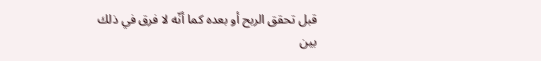قبل تحقق الربح أو بعده كما أنّه لا فرق في ذلك بين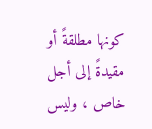كونها مطلقةً أو مقيدةً إلى أجل خاص ، وليس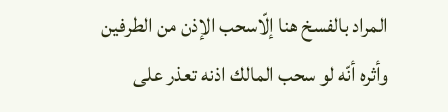المراد بالفسخ هنا إلّاسحب الإذن من الطرفين وأثره أنّه لو سحب المالك اذنه تعذر على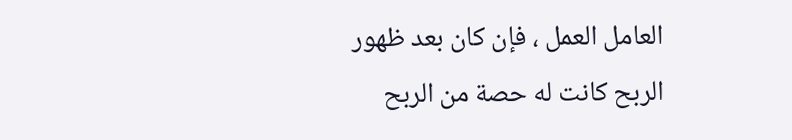العامل العمل ، فإن كان بعد ظهور الربح كانت له حصة من الربح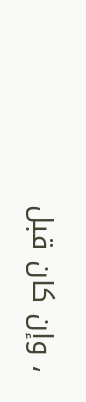، وإن كان قبل